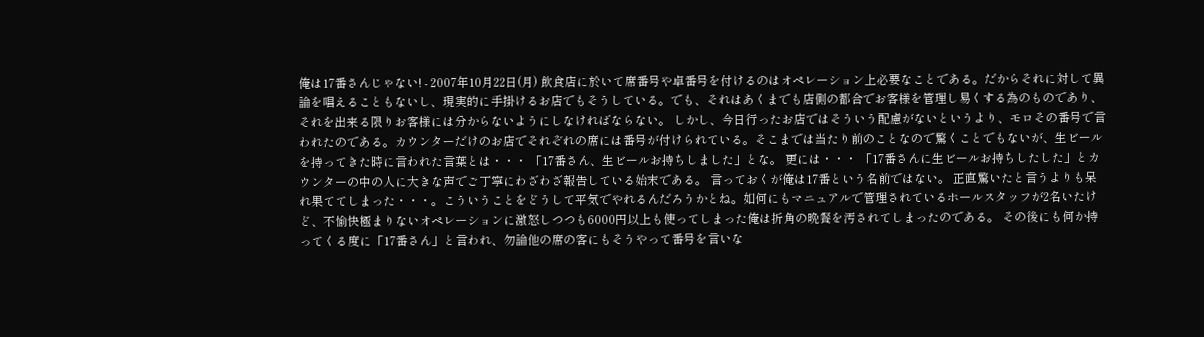俺は17番さんじゃない! - 2007年10月22日(月) 飲食店に於いて席番号や卓番号を付けるのはオペレーション上必要なことである。だからそれに対して異論を唱えることもないし、現実的に手掛けるお店でもそうしている。でも、それはあくまでも店側の都合でお客様を管理し易くする為のものであり、それを出来る限りお客様には分からないようにしなければならない。 しかし、今日行ったお店ではそういう配慮がないというより、モロその番号で言われたのである。カウンターだけのお店でそれぞれの席には番号が付けられている。そこまでは当たり前のことなので驚くことでもないが、生ビールを持ってきた時に言われた言葉とは・・・ 「17番さん、生ビールお持ちしました」とな。 更には・・・ 「17番さんに生ビールお持ちしたした」とカウンターの中の人に大きな声でご丁寧にわざわざ報告している始末である。 言っておくが俺は17番という名前ではない。 正直驚いたと言うよりも呆れ果ててしまった・・・。こういうことをどうして平気でやれるんだろうかとね。如何にもマニュアルで管理されているホールスタッフが2名いたけど、不愉快極まりないオペレーションに激怒しつつも6000円以上も使ってしまった俺は折角の晩餐を汚されてしまったのである。 その後にも何か持ってくる度に「17番さん」と言われ、勿論他の席の客にもそうやって番号を言いな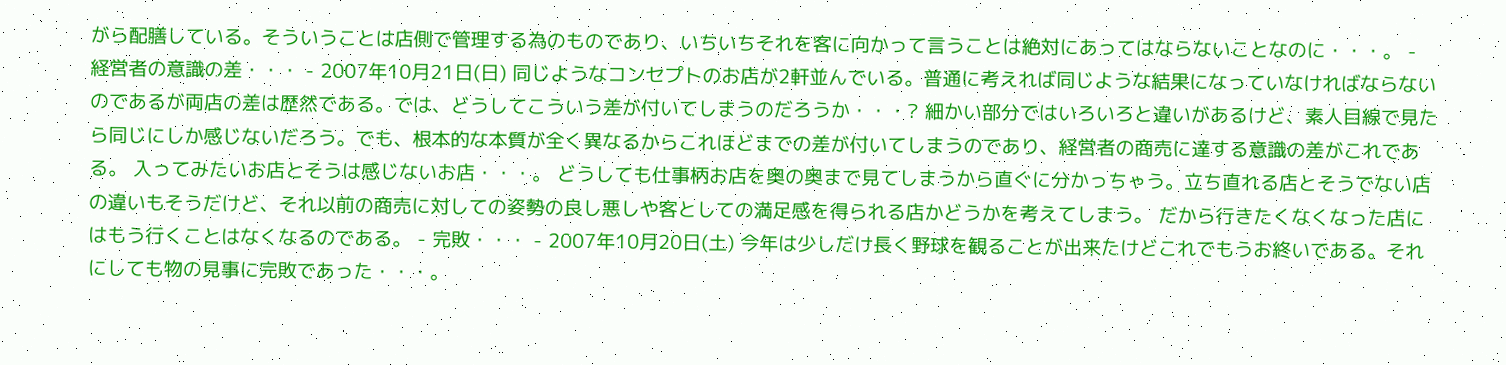がら配膳している。そういうことは店側で管理する為のものであり、いちいちそれを客に向かって言うことは絶対にあってはならないことなのに・・・。 - 経営者の意識の差・・・ - 2007年10月21日(日) 同じようなコンセプトのお店が2軒並んでいる。普通に考えれば同じような結果になっていなければならないのであるが両店の差は歴然である。では、どうしてこういう差が付いてしまうのだろうか・・・? 細かい部分ではいろいろと違いがあるけど、素人目線で見たら同じにしか感じないだろう。でも、根本的な本質が全く異なるからこれほどまでの差が付いてしまうのであり、経営者の商売に達する意識の差がこれである。 入ってみたいお店とそうは感じないお店・・・。 どうしても仕事柄お店を奥の奥まで見てしまうから直ぐに分かっちゃう。立ち直れる店とそうでない店の違いもそうだけど、それ以前の商売に対しての姿勢の良し悪しや客としての満足感を得られる店かどうかを考えてしまう。 だから行きたくなくなった店にはもう行くことはなくなるのである。 - 完敗・・・ - 2007年10月20日(土) 今年は少しだけ長く野球を観ることが出来たけどこれでもうお終いである。それにしても物の見事に完敗であった・・・。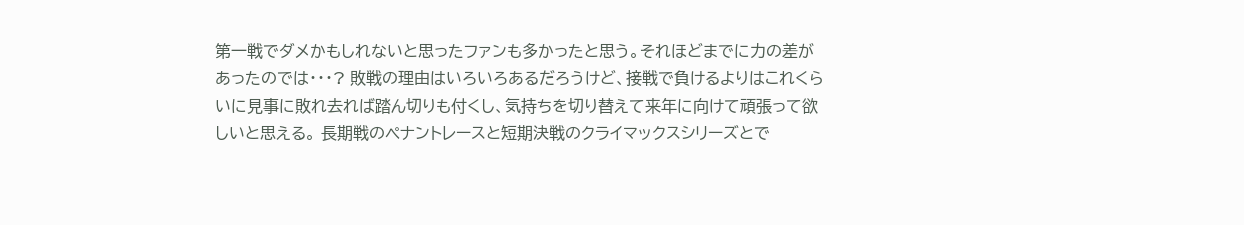第一戦でダメかもしれないと思ったファンも多かったと思う。それほどまでに力の差があったのでは・・・? 敗戦の理由はいろいろあるだろうけど、接戦で負けるよりはこれくらいに見事に敗れ去れば踏ん切りも付くし、気持ちを切り替えて来年に向けて頑張って欲しいと思える。 長期戦のペナントレースと短期決戦のクライマックスシリーズとで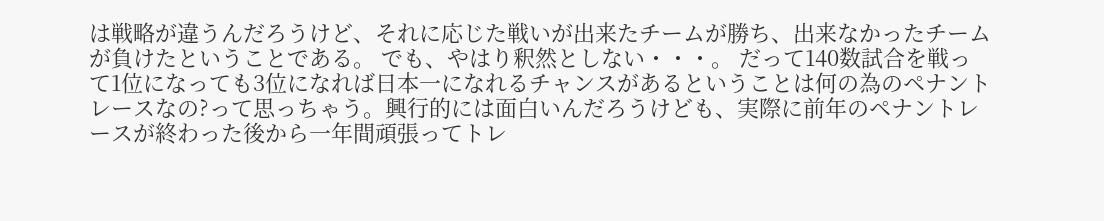は戦略が違うんだろうけど、それに応じた戦いが出来たチームが勝ち、出来なかったチームが負けたということである。 でも、やはり釈然としない・・・。 だって140数試合を戦って1位になっても3位になれば日本一になれるチャンスがあるということは何の為のペナントレースなの?って思っちゃう。興行的には面白いんだろうけども、実際に前年のペナントレースが終わった後から一年間頑張ってトレ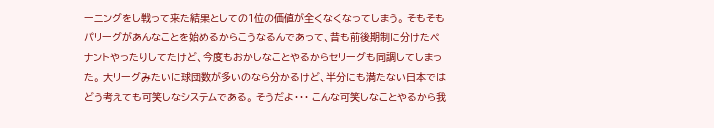ーニングをし戦って来た結果としての1位の価値が全くなくなってしまう。 そもそもパリーグがあんなことを始めるからこうなるんであって、昔も前後期制に分けたペナントやったりしてたけど、今度もおかしなことやるからセリーグも同調してしまった。 大リーグみたいに球団数が多いのなら分かるけど、半分にも満たない日本ではどう考えても可笑しなシステムである。 そうだよ・・・ こんな可笑しなことやるから我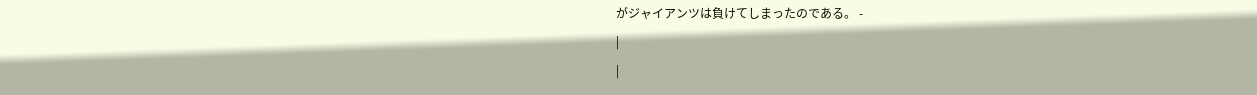がジャイアンツは負けてしまったのである。 -
|
|